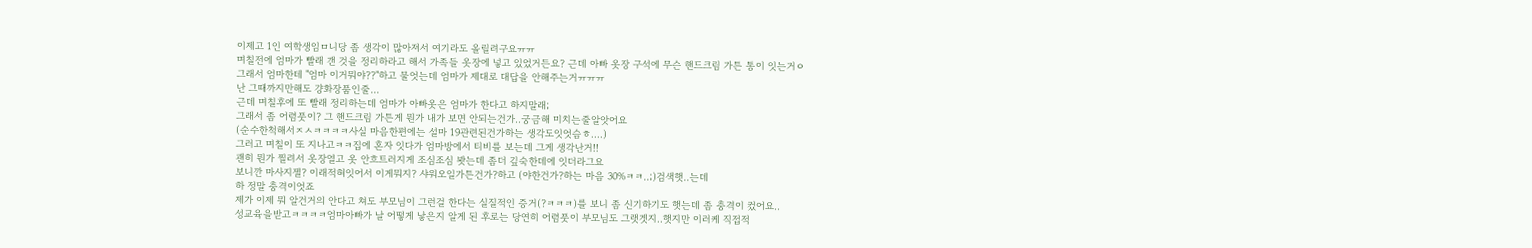이제고 1인 여학생임ㅁ니당 좀 생각이 많아져서 여기라도 올릴려구요ㅠㅠ
며칠전에 엄마가 빨래 갠 것을 정리하라고 해서 가족들 옷장에 넣고 있었거든요? 근데 아빠 옷장 구석에 무슨 핸드크림 가튼 통이 잇는거ㅇ
그래서 엄마한테 "엄마 이거뭐야??"하고 물엇는데 엄마가 제대로 대답을 안해주는거ㅠㅠㅠ
난 그때까지만해도 걍화장품인줄...
근데 며칠후에 또 빨래 정리하는데 엄마가 아빠옷은 엄마가 한다고 하지말래;
그래서 좀 어렴풋이? 그 핸드크림 가튼게 뭔가 내가 보면 안되는건가..궁금해 미치는줄알앗어요
(순수한척해서ㅈㅅㅋㅋㅋㅋ사실 마음한편에는 설마 19관련된건가하는 생각도잇엇슴ㅎ....)
그러고 며칠이 또 지나고ㅋㅋ집에 혼자 잇다가 엄마방에서 티비를 보는데 그게 생각난거!!
괜히 뭔가 찔려서 옷장열고 옷 안흐트러지게 조심조심 봣는데 좀더 깊숙한데에 잇더라그요
보니깐 마사지젤? 이래적혀잇어서 이게뭐지? 샤워오일가튼건가?하고 (야한건가?하는 마음 30%ㅋㅋ..;)검색햇..는데
하 정말 충격이엇죠
제가 이제 뭐 알건거의 안다고 쳐도 부모님이 그런걸 한다는 실질적인 증거(?ㅋㅋㅋ)를 보니 좀 신기하기도 햇는데 좀 충격이 컸어요..
성교육을받고ㅋㅋㅋㅋ엄마아빠가 날 어떻게 낳은지 알게 된 후로는 당연히 어렴풋이 부모님도 그랫겟지..햇지만 이러케 직접적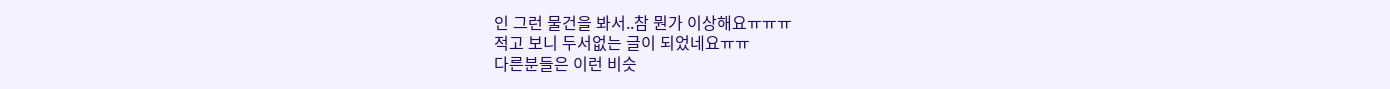인 그런 물건을 봐서..참 뭔가 이상해요ㅠㅠㅠ
적고 보니 두서없는 글이 되었네요ㅠㅠ
다른분들은 이런 비슷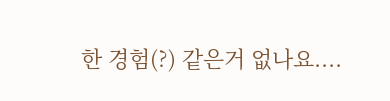한 경험(?) 같은거 없나요....